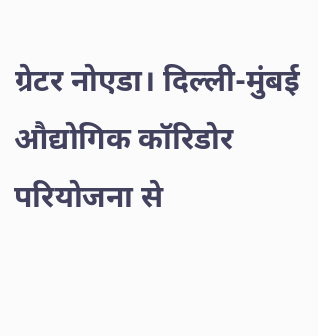ग्रेटर नोएडा। दिल्ली-मुंबई औद्योगिक कॉरिडोर परियोजना से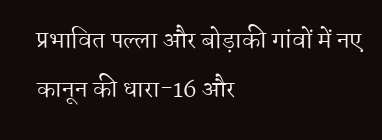प्रभावित पल्ला और बोड़ाकी गांवों में नए कानून की धारा-16 और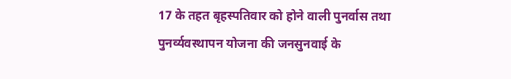17 के तहत बृहस्पतिवार को होने वाली पुनर्वास तथा पुनर्व्यवस्थापन योजना की जनसुनवाई के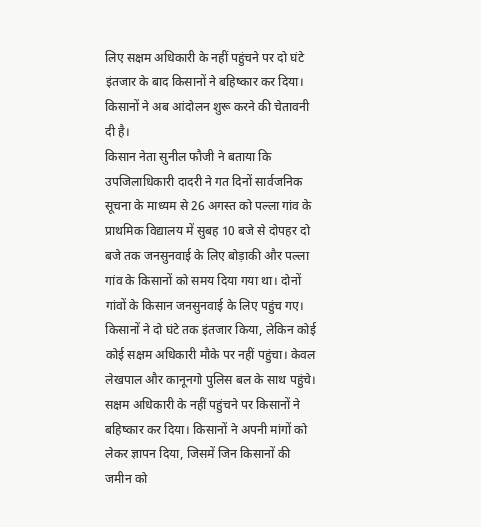लिए सक्षम अधिकारी के नहीं पहुंचने पर दो घंटे इंतजार के बाद किसानों ने बहिष्कार कर दिया। किसानों ने अब आंदोलन शुरू करने की चेतावनी दी है।
किसान नेता सुनील फौजी ने बताया कि उपजिलाधिकारी दादरी ने गत दिनों सार्वजनिक सूचना के माध्यम से 26 अगस्त को पल्ला गांव के प्राथमिक विद्यालय में सुबह 10 बजे से दोपहर दो बजे तक जनसुनवाई के लिए बोड़ाकी और पल्ला गांव के किसानों को समय दिया गया था। दोनों गांवों के किसान जनसुनवाई के लिए पहुंच गए। किसानों ने दो घंटे तक इंतजार किया, लेकिन कोई कोई सक्षम अधिकारी मौके पर नहीं पहुंचा। केवल लेखपाल और कानूनगो पुलिस बल के साथ पहुंचे।
सक्षम अधिकारी के नहीं पहुंचने पर किसानों ने बहिष्कार कर दिया। किसानों ने अपनी मांगों को लेकर ज्ञापन दिया, जिसमें जिन किसानों की जमीन को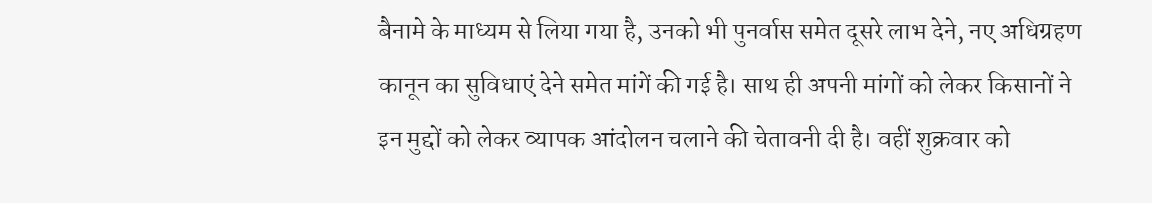बैनामे के माध्यम से लिया गया है, उनको भी पुनर्वास समेत दूसरे लाभ देने, नए अधिग्रहण कानून का सुविधाएं देने समेत मांगें की गई है। साथ ही अपनी मांगों को लेकर किसानों ने इन मुद्दों को लेकर व्यापक आंदोलन चलाने की चेतावनी दी है। वहीं शुक्रवार को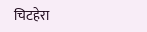चिटहेरा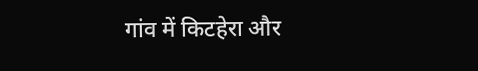गांव में किटहेरा और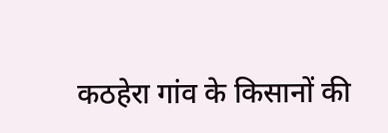कठहेरा गांव के किसानों की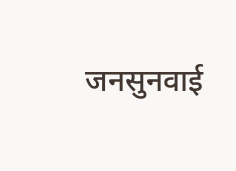जनसुनवाई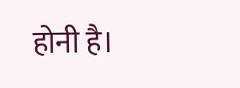होनी है।